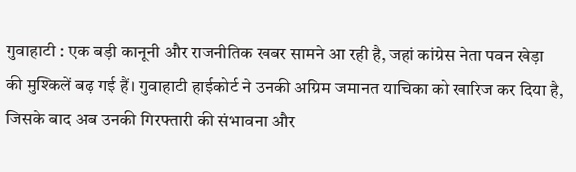गुवाहाटी : एक बड़ी कानूनी और राजनीतिक खबर सामने आ रही है, जहां कांग्रेस नेता पवन खेड़ा की मुश्किलें बढ़ गई हैं। गुवाहाटी हाईकोर्ट ने उनकी अग्रिम जमानत याचिका को खारिज कर दिया है, जिसके बाद अब उनकी गिरफ्तारी की संभावना और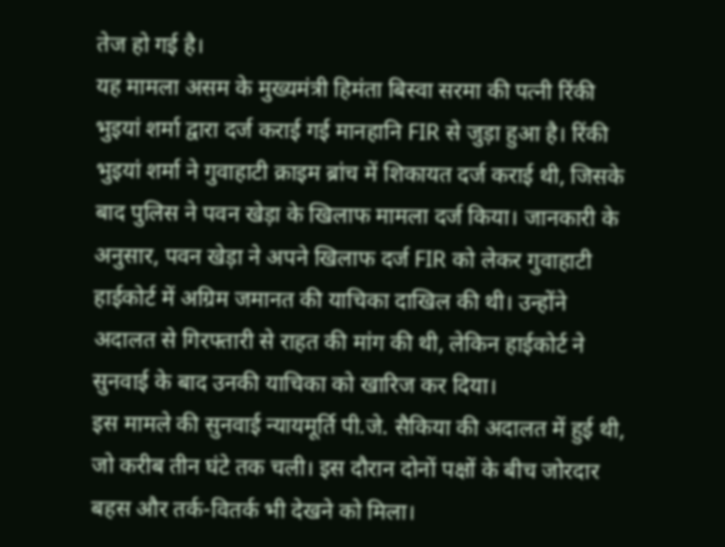तेज हो गई है।
यह मामला असम के मुख्यमंत्री हिमंता बिस्वा सरमा की पत्नी रिंकी भुइयां शर्मा द्वारा दर्ज कराई गई मानहानि FIR से जुड़ा हुआ है। रिंकी भुइयां शर्मा ने गुवाहाटी क्राइम ब्रांच में शिकायत दर्ज कराई थी, जिसके बाद पुलिस ने पवन खेड़ा के खिलाफ मामला दर्ज किया। जानकारी के अनुसार, पवन खेड़ा ने अपने खिलाफ दर्ज FIR को लेकर गुवाहाटी हाईकोर्ट में अग्रिम जमानत की याचिका दाखिल की थी। उन्होंने अदालत से गिरफ्तारी से राहत की मांग की थी, लेकिन हाईकोर्ट ने सुनवाई के बाद उनकी याचिका को खारिज कर दिया।
इस मामले की सुनवाई न्यायमूर्ति पी.जे. सैकिया की अदालत में हुई थी, जो करीब तीन घंटे तक चली। इस दौरान दोनों पक्षों के बीच जोरदार बहस और तर्क-वितर्क भी देखने को मिला।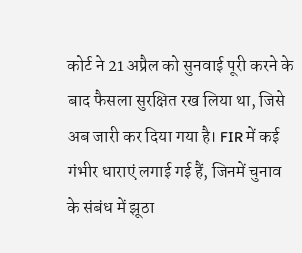कोर्ट ने 21 अप्रैल को सुनवाई पूरी करने के बाद फैसला सुरक्षित रख लिया था, जिसे अब जारी कर दिया गया है। FIR में कई गंभीर धाराएं लगाई गई हैं, जिनमें चुनाव के संबंध में झूठा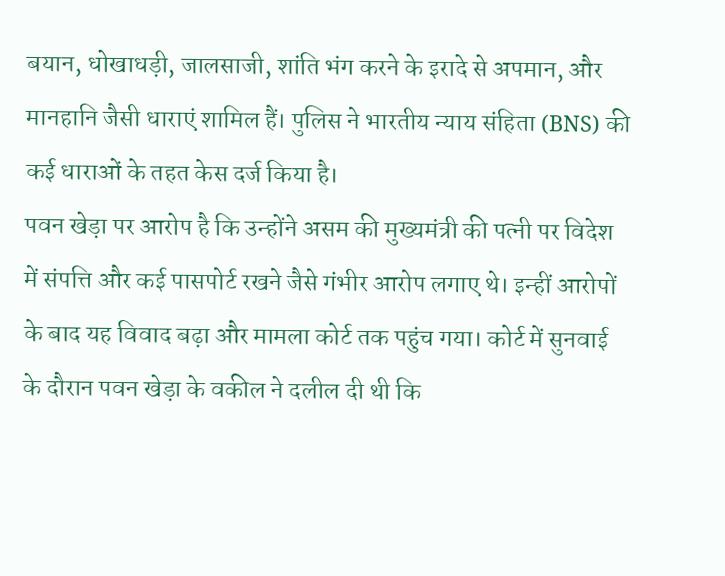बयान, धोखाधड़ी, जालसाजी, शांति भंग करने के इरादे से अपमान, और मानहानि जैसी धाराएं शामिल हैं। पुलिस ने भारतीय न्याय संहिता (BNS) की कई धाराओं के तहत केस दर्ज किया है।
पवन खेड़ा पर आरोप है कि उन्होंने असम की मुख्यमंत्री की पत्नी पर विदेश में संपत्ति और कई पासपोर्ट रखने जैसे गंभीर आरोप लगाए थे। इन्हीं आरोपों के बाद यह विवाद बढ़ा और मामला कोर्ट तक पहुंच गया। कोर्ट में सुनवाई के दौरान पवन खेड़ा के वकील ने दलील दी थी कि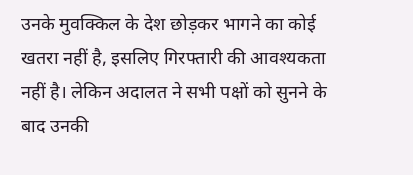उनके मुवक्किल के देश छोड़कर भागने का कोई खतरा नहीं है, इसलिए गिरफ्तारी की आवश्यकता नहीं है। लेकिन अदालत ने सभी पक्षों को सुनने के बाद उनकी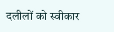दलीलों को स्वीकार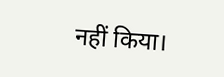नहीं किया।